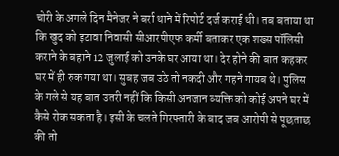चोरी के अगले दिन मैनेजर ने बर्रा थाने में रिपोर्ट दर्ज कराई थी। तब बताया था कि खुद को इटावा निवासी सीआरपीएफ कर्मी बताकर एक शख्स पॉलिसी कराने के बहाने 12 जुलाई को उनके घर आया था। देर होने की बात कहकर घर में ही रुक गया था। सुबह जब उठे तो नकदी और गहने गायब थे। पुलिस के गले से यह बात उतरी नहीं कि किसी अनजान व्यक्ति को कोई अपने घर में कैसे रोक सकता है। इसी के चलते गिरफ्तारी के बाद जब आरोपी से पूछताछ की तो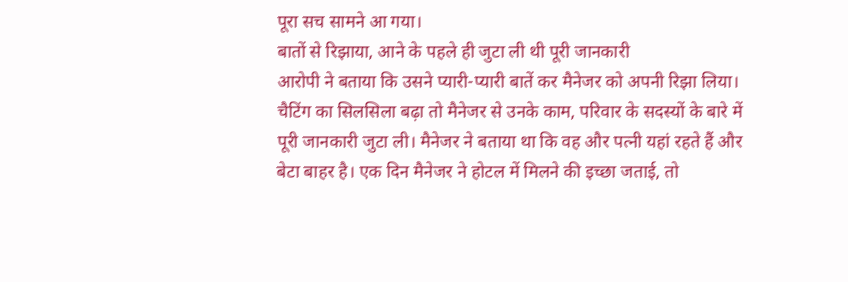पूरा सच सामने आ गया।
बातों से रिझाया, आने के पहले ही जुटा ली थी पूरी जानकारी
आरोपी ने बताया कि उसने प्यारी-प्यारी बातें कर मैनेजर को अपनी रिझा लिया। चैटिंग का सिलसिला बढ़ा तो मैनेजर से उनके काम, परिवार के सदस्यों के बारे में पूरी जानकारी जुटा ली। मैनेजर ने बताया था कि वह और पत्नी यहां रहते हैं और बेटा बाहर है। एक दिन मैनेजर ने होटल में मिलने की इच्छा जताई, तो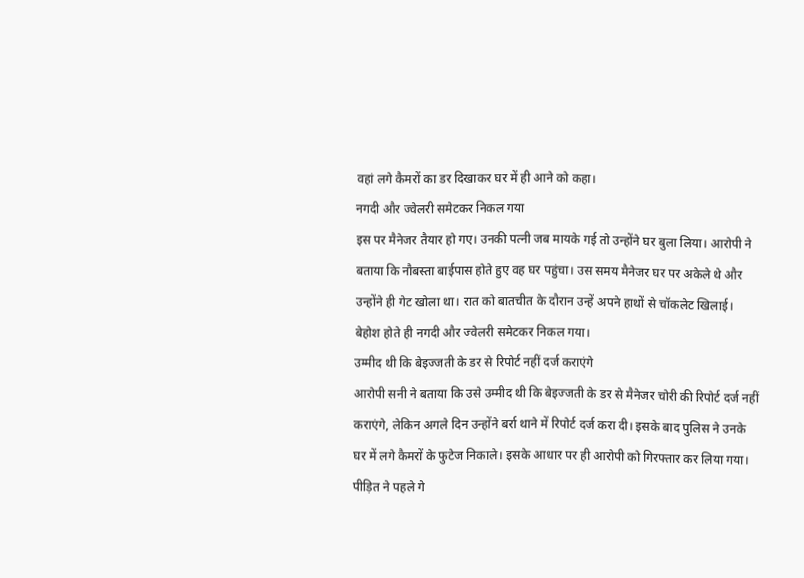वहां लगे कैमरों का डर दिखाकर घर में ही आने को कहा।
नगदी और ज्वेलरी समेटकर निकल गया
इस पर मैनेजर तैयार हो गए। उनकी पत्नी जब मायके गई तो उन्होंने घर बुला लिया। आरोपी ने बताया कि नौबस्ता बाईपास होते हुए वह घर पहुंचा। उस समय मैनेजर घर पर अकेले थे और उन्होंने ही गेट खोला था। रात को बातचीत के दौरान उन्हें अपने हाथों से चॉकलेट खिलाई। बेहोश होते ही नगदी और ज्वेलरी समेटकर निकल गया।
उम्मीद थी कि बेइज्जती के डर से रिपोर्ट नहीं दर्ज कराएंगे
आरोपी सनी ने बताया कि उसे उम्मीद थी कि बेइज्जती के डर से मैनेजर चोरी की रिपोर्ट दर्ज नहीं कराएंगे, लेकिन अगले दिन उन्होंने बर्रा थाने में रिपोर्ट दर्ज करा दी। इसके बाद पुलिस ने उनके घर में लगे कैमरों के फुटेज निकाले। इसके आधार पर ही आरोपी को गिरफ्तार कर लिया गया।
पीड़ित ने पहले गे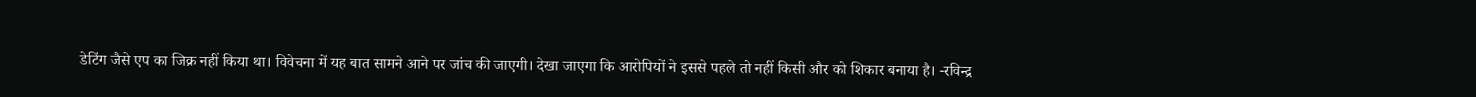डेटिंग जैसे एप का जिक्र नहीं किया था। विवेचना में यह बात सामने आने पर जांच की जाएगी। देखा जाएगा कि आरोपियों ने इससे पहले तो नहीं किसी और को शिकार बनाया है। -रविन्द्र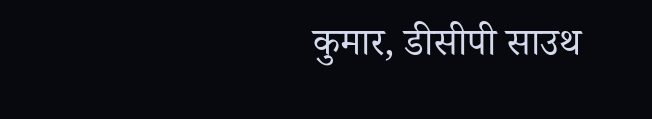कुमार, डीसीपी साउथ